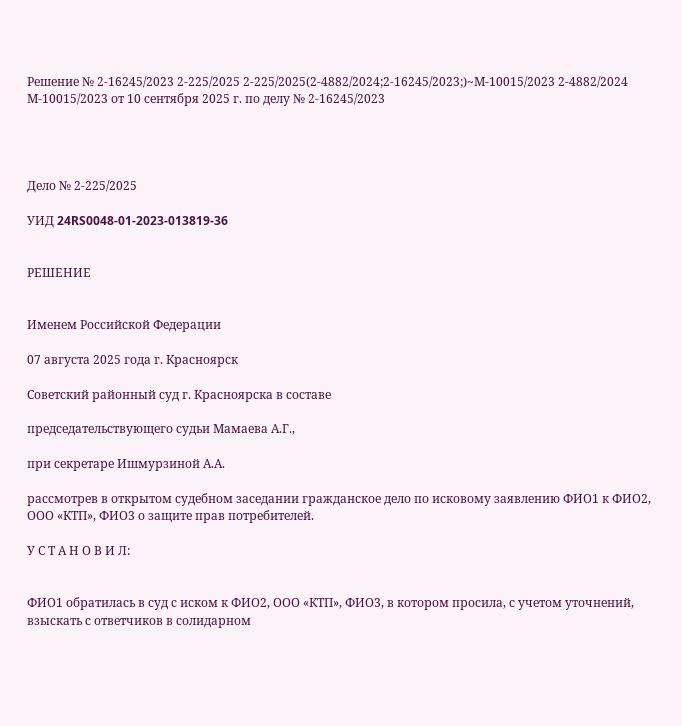Решение № 2-16245/2023 2-225/2025 2-225/2025(2-4882/2024;2-16245/2023;)~М-10015/2023 2-4882/2024 М-10015/2023 от 10 сентября 2025 г. по делу № 2-16245/2023




Дело № 2-225/2025

УИД 24RS0048-01-2023-013819-36


РЕШЕНИЕ


Именем Российской Федерации

07 августа 2025 года г. Красноярск

Советский районный суд г. Красноярска в составе

председательствующего судьи Мамаева А.Г.,

при секретаре Ишмурзиной А.А.

рассмотрев в открытом судебном заседании гражданское дело по исковому заявлению ФИО1 к ФИО2, ООО «КТП», ФИО3 о защите прав потребителей.

У С Т А Н О В И Л:


ФИО1 обратилась в суд с иском к ФИО2, ООО «КТП», ФИО3, в котором просила, с учетом уточнений, взыскать с ответчиков в солидарном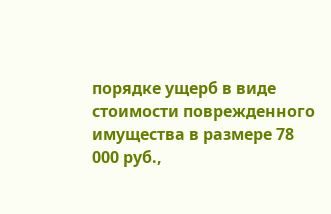порядке ущерб в виде стоимости поврежденного имущества в размере 78 000 руб.,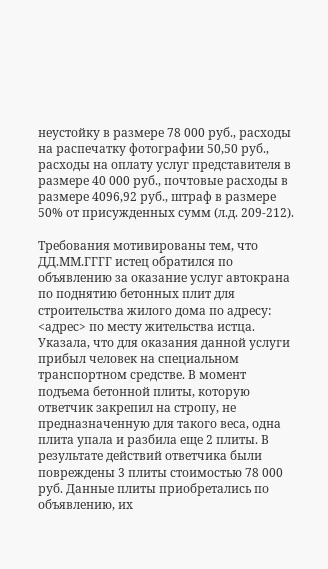неустойку в размере 78 000 руб., расходы на распечатку фотографии 50,50 руб., расходы на оплату услуг представителя в размере 40 000 руб., почтовые расходы в размере 4096,92 руб., штраф в размере 50% от присужденных сумм (л.д. 209-212).

Требования мотивированы тем, что ДД.ММ.ГГГГ истец обратился по объявлению за оказание услуг автокрана по поднятию бетонных плит для строительства жилого дома по адресу: <адрес> по месту жительства истца. Указала, что для оказания данной услуги прибыл человек на специальном транспортном средстве. В момент подъема бетонной плиты, которую ответчик закрепил на стропу, не предназначенную для такого веса, одна плита упала и разбила еще 2 плиты. В результате действий ответчика были повреждены 3 плиты стоимостью 78 000 руб. Данные плиты приобретались по объявлению, их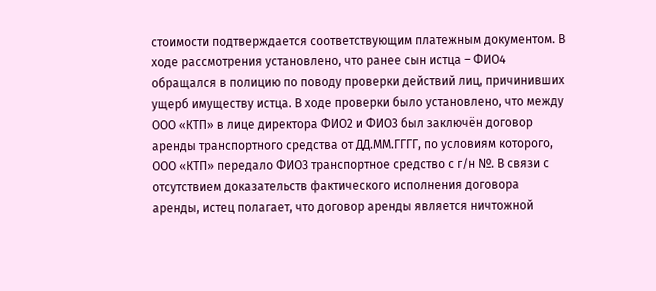стоимости подтверждается соответствующим платежным документом. В ходе рассмотрения установлено, что ранее сын истца – ФИО4 обращался в полицию по поводу проверки действий лиц, причинивших ущерб имуществу истца. В ходе проверки было установлено, что между ООО «КТП» в лице директора ФИО2 и ФИО3 был заключён договор аренды транспортного средства от ДД.ММ.ГГГГ, по условиям которого, ООО «КТП» передало ФИО3 транспортное средство с г/н №. В связи с отсутствием доказательств фактического исполнения договора аренды, истец полагает, что договор аренды является ничтожной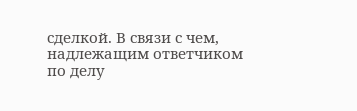сделкой. В связи с чем, надлежащим ответчиком по делу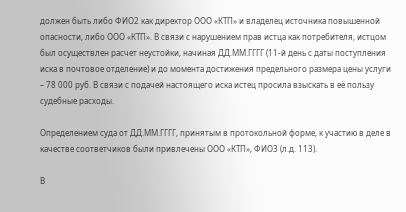должен быть либо ФИО2 как директор ООО «КТП» и владелец источника повышенной опасности, либо ООО «КТП». В связи с нарушением прав истца как потребителя, истцом был осуществлен расчет неустойки, начиная ДД.ММ.ГГГГ (11-й день с даты поступления иска в почтовое отделение) и до момента достижения предельного размера цены услуги – 78 000 руб. В связи с подачей настоящего иска истец просила взыскать в её пользу судебные расходы.

Определением суда от ДД.ММ.ГГГГ, принятым в протокольной форме, к участию в деле в качестве соответчиков были привлечены ООО «КТП», ФИО3 (л.д. 113).

В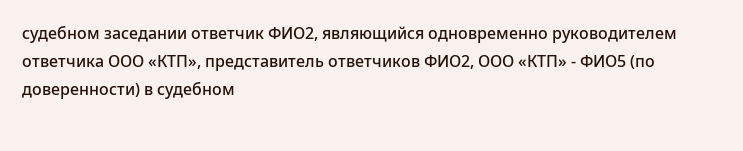судебном заседании ответчик ФИО2, являющийся одновременно руководителем ответчика ООО «КТП», представитель ответчиков ФИО2, ООО «КТП» - ФИО5 (по доверенности) в судебном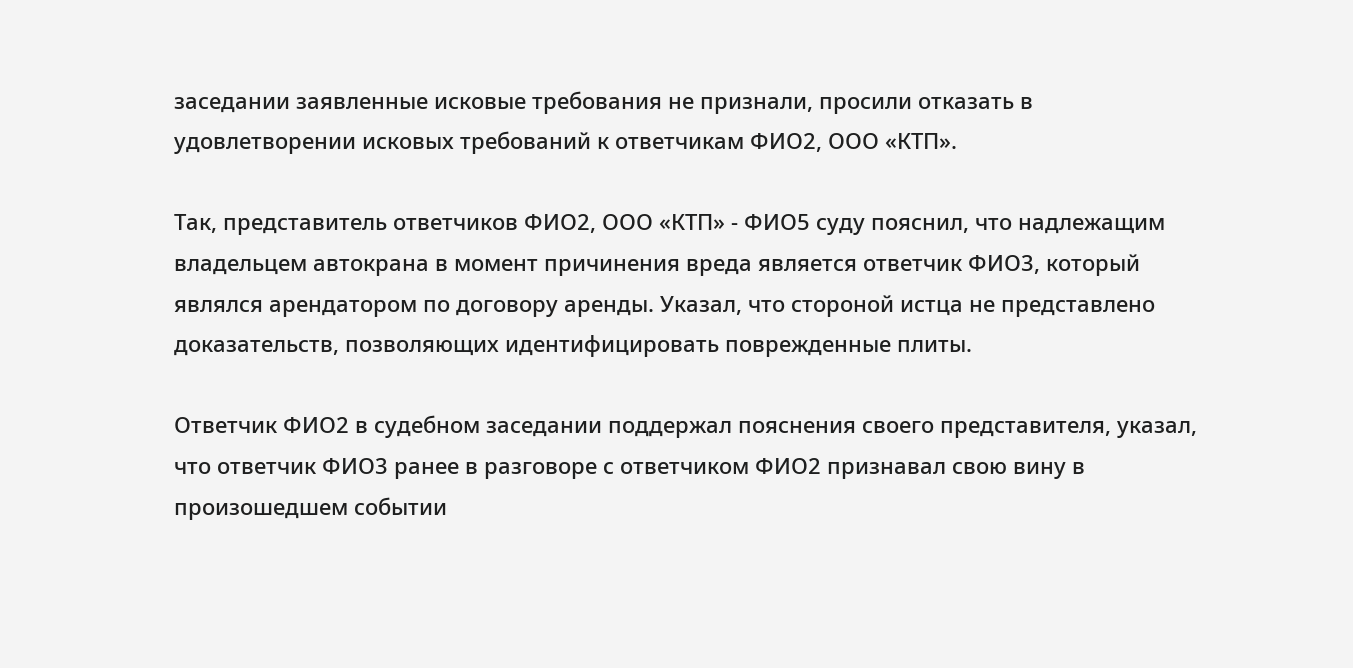заседании заявленные исковые требования не признали, просили отказать в удовлетворении исковых требований к ответчикам ФИО2, ООО «КТП».

Так, представитель ответчиков ФИО2, ООО «КТП» - ФИО5 суду пояснил, что надлежащим владельцем автокрана в момент причинения вреда является ответчик ФИО3, который являлся арендатором по договору аренды. Указал, что стороной истца не представлено доказательств, позволяющих идентифицировать поврежденные плиты.

Ответчик ФИО2 в судебном заседании поддержал пояснения своего представителя, указал, что ответчик ФИО3 ранее в разговоре с ответчиком ФИО2 признавал свою вину в произошедшем событии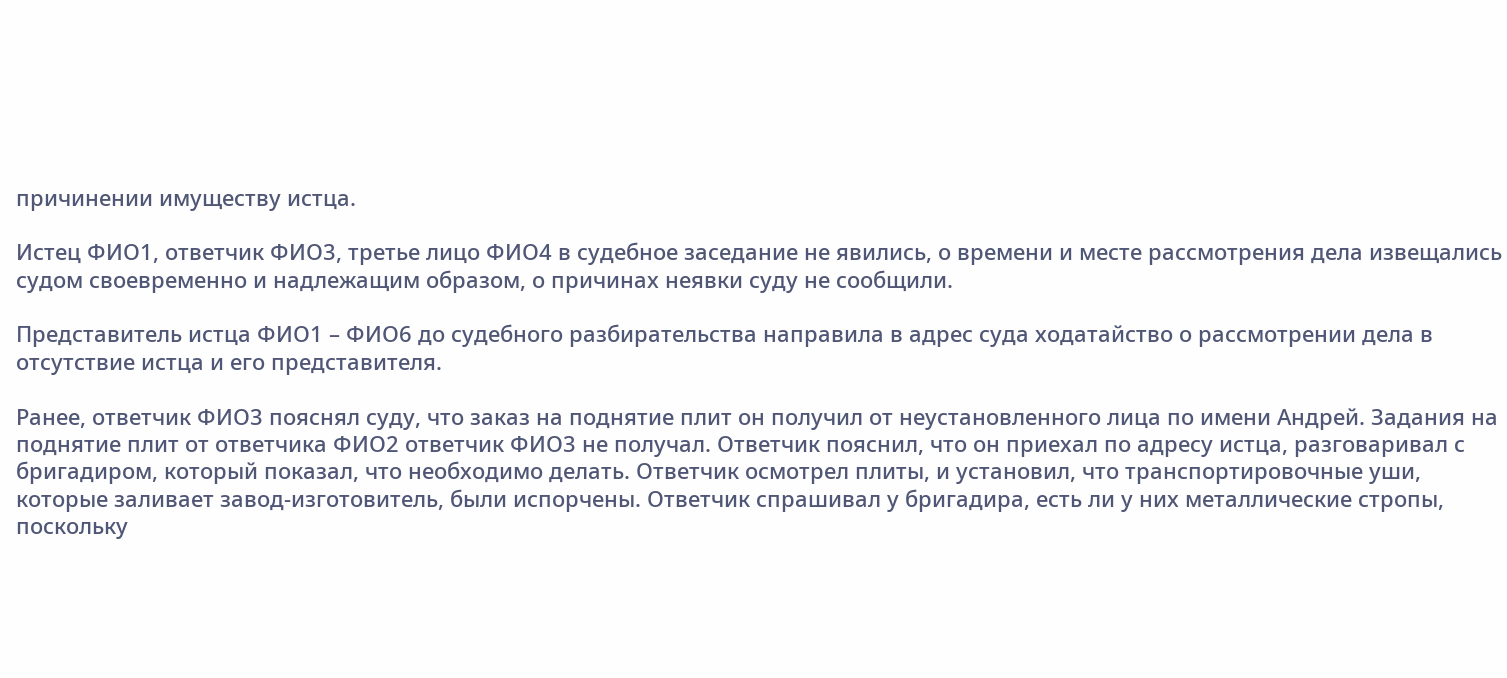причинении имуществу истца.

Истец ФИО1, ответчик ФИО3, третье лицо ФИО4 в судебное заседание не явились, о времени и месте рассмотрения дела извещались судом своевременно и надлежащим образом, о причинах неявки суду не сообщили.

Представитель истца ФИО1 – ФИО6 до судебного разбирательства направила в адрес суда ходатайство о рассмотрении дела в отсутствие истца и его представителя.

Ранее, ответчик ФИО3 пояснял суду, что заказ на поднятие плит он получил от неустановленного лица по имени Андрей. Задания на поднятие плит от ответчика ФИО2 ответчик ФИО3 не получал. Ответчик пояснил, что он приехал по адресу истца, разговаривал с бригадиром, который показал, что необходимо делать. Ответчик осмотрел плиты, и установил, что транспортировочные уши, которые заливает завод-изготовитель, были испорчены. Ответчик спрашивал у бригадира, есть ли у них металлические стропы, поскольку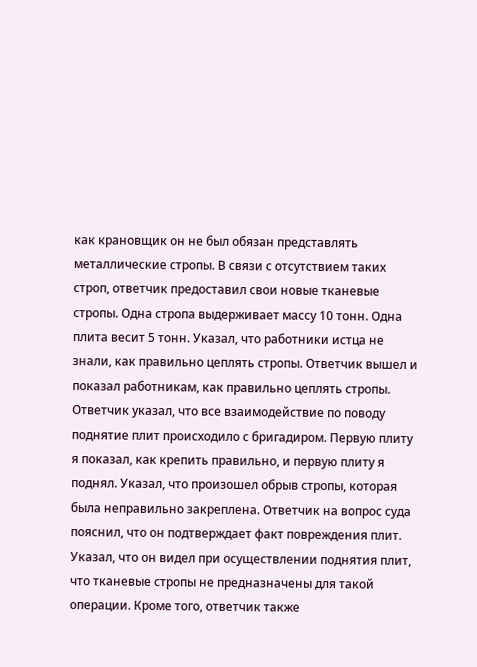как крановщик он не был обязан представлять металлические стропы. В связи с отсутствием таких строп, ответчик предоставил свои новые тканевые стропы. Одна стропа выдерживает массу 10 тонн. Одна плита весит 5 тонн. Указал, что работники истца не знали, как правильно цеплять стропы. Ответчик вышел и показал работникам, как правильно цеплять стропы. Ответчик указал, что все взаимодействие по поводу поднятие плит происходило с бригадиром. Первую плиту я показал, как крепить правильно, и первую плиту я поднял. Указал, что произошел обрыв стропы, которая была неправильно закреплена. Ответчик на вопрос суда пояснил, что он подтверждает факт повреждения плит. Указал, что он видел при осуществлении поднятия плит, что тканевые стропы не предназначены для такой операции. Кроме того, ответчик также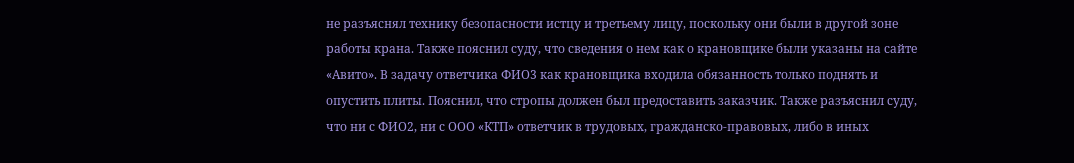не разъяснял технику безопасности истцу и третьему лицу, поскольку они были в другой зоне работы крана. Также пояснил суду, что сведения о нем как о крановщике были указаны на сайте «Авито». В задачу ответчика ФИО3 как крановщика входила обязанность только поднять и опустить плиты. Пояснил, что стропы должен был предоставить заказчик. Также разъяснил суду, что ни с ФИО2, ни с ООО «КТП» ответчик в трудовых, гражданско-правовых, либо в иных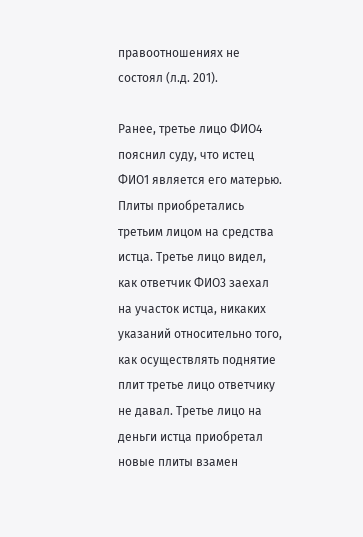правоотношениях не состоял (л.д. 201).

Ранее, третье лицо ФИО4 пояснил суду, что истец ФИО1 является его матерью. Плиты приобретались третьим лицом на средства истца. Третье лицо видел, как ответчик ФИО3 заехал на участок истца, никаких указаний относительно того, как осуществлять поднятие плит третье лицо ответчику не давал. Третье лицо на деньги истца приобретал новые плиты взамен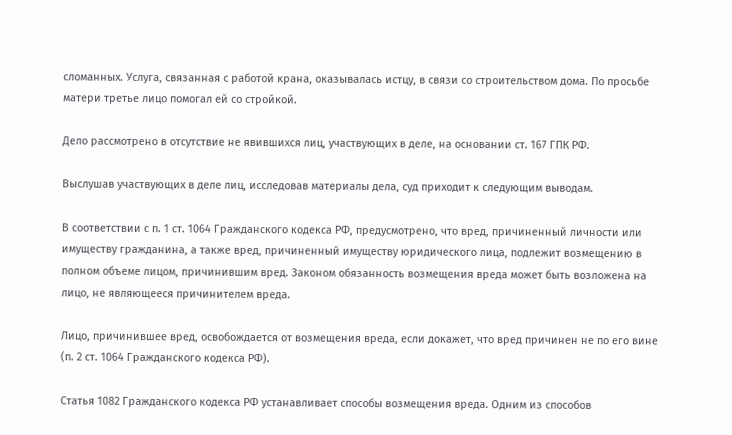сломанных. Услуга, связанная с работой крана, оказывалась истцу, в связи со строительством дома. По просьбе матери третье лицо помогал ей со стройкой.

Дело рассмотрено в отсутствие не явившихся лиц, участвующих в деле, на основании ст. 167 ГПК РФ.

Выслушав участвующих в деле лиц, исследовав материалы дела, суд приходит к следующим выводам.

В соответствии с п. 1 ст. 1064 Гражданского кодекса РФ, предусмотрено, что вред, причиненный личности или имуществу гражданина, а также вред, причиненный имуществу юридического лица, подлежит возмещению в полном объеме лицом, причинившим вред. Законом обязанность возмещения вреда может быть возложена на лицо, не являющееся причинителем вреда.

Лицо, причинившее вред, освобождается от возмещения вреда, если докажет, что вред причинен не по его вине (п. 2 ст. 1064 Гражданского кодекса РФ).

Статья 1082 Гражданского кодекса РФ устанавливает способы возмещения вреда. Одним из способов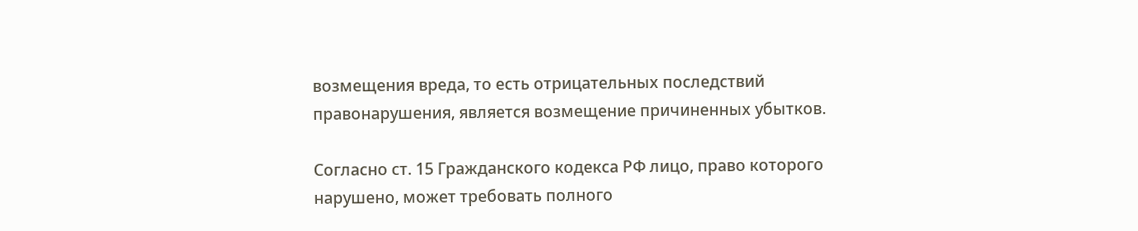возмещения вреда, то есть отрицательных последствий правонарушения, является возмещение причиненных убытков.

Согласно ст. 15 Гражданского кодекса РФ лицо, право которого нарушено, может требовать полного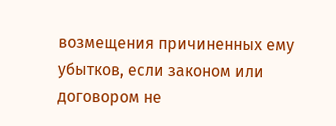возмещения причиненных ему убытков, если законом или договором не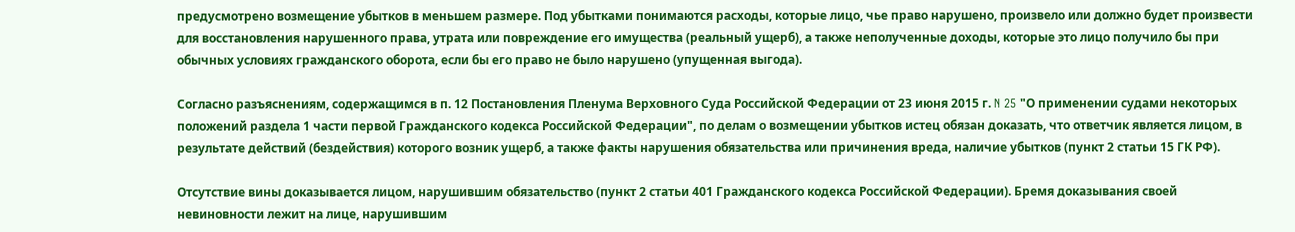предусмотрено возмещение убытков в меньшем размере. Под убытками понимаются расходы, которые лицо, чье право нарушено, произвело или должно будет произвести для восстановления нарушенного права, утрата или повреждение его имущества (реальный ущерб), а также неполученные доходы, которые это лицо получило бы при обычных условиях гражданского оборота, если бы его право не было нарушено (упущенная выгода).

Согласно разъяснениям, содержащимся в п. 12 Постановления Пленума Верховного Суда Российской Федерации от 23 июня 2015 г. N 25 "О применении судами некоторых положений раздела 1 части первой Гражданского кодекса Российской Федерации", по делам о возмещении убытков истец обязан доказать, что ответчик является лицом, в результате действий (бездействия) которого возник ущерб, а также факты нарушения обязательства или причинения вреда, наличие убытков (пункт 2 статьи 15 ГК РФ).

Отсутствие вины доказывается лицом, нарушившим обязательство (пункт 2 статьи 401 Гражданского кодекса Российской Федерации). Бремя доказывания своей невиновности лежит на лице, нарушившим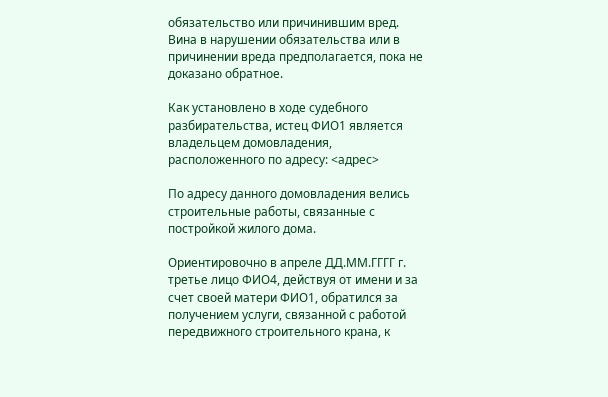обязательство или причинившим вред. Вина в нарушении обязательства или в причинении вреда предполагается, пока не доказано обратное.

Как установлено в ходе судебного разбирательства, истец ФИО1 является владельцем домовладения, расположенного по адресу: <адрес>

По адресу данного домовладения велись строительные работы, связанные с постройкой жилого дома.

Ориентировочно в апреле ДД.ММ.ГГГГ г. третье лицо ФИО4, действуя от имени и за счет своей матери ФИО1, обратился за получением услуги, связанной с работой передвижного строительного крана, к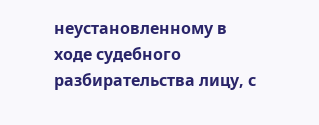неустановленному в ходе судебного разбирательства лицу, с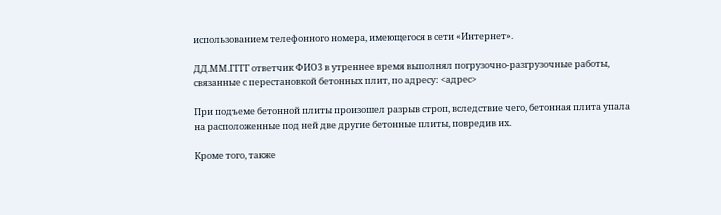использованием телефонного номера, имеющегося в сети «Интернет».

ДД.ММ.ГГГГ ответчик ФИО3 в утреннее время выполнял погрузочно-разгрузочные работы, связанные с перестановкой бетонных плит, по адресу: <адрес>

При подъеме бетонной плиты произошел разрыв строп, вследствие чего, бетонная плита упала на расположенные под ней две другие бетонные плиты, повредив их.

Кроме того, также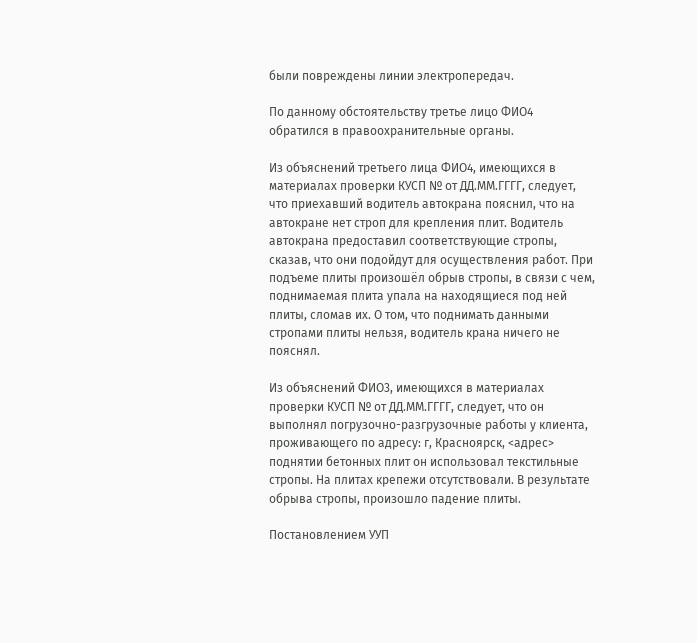были повреждены линии электропередач.

По данному обстоятельству третье лицо ФИО4 обратился в правоохранительные органы.

Из объяснений третьего лица ФИО4, имеющихся в материалах проверки КУСП № от ДД.ММ.ГГГГ, следует, что приехавший водитель автокрана пояснил, что на автокране нет строп для крепления плит. Водитель автокрана предоставил соответствующие стропы, сказав, что они подойдут для осуществления работ. При подъеме плиты произошёл обрыв стропы, в связи с чем, поднимаемая плита упала на находящиеся под ней плиты, сломав их. О том, что поднимать данными стропами плиты нельзя, водитель крана ничего не пояснял.

Из объяснений ФИО3, имеющихся в материалах проверки КУСП № от ДД.ММ.ГГГГ, следует, что он выполнял погрузочно-разгрузочные работы у клиента, проживающего по адресу: г, Красноярск, <адрес> поднятии бетонных плит он использовал текстильные стропы. На плитах крепежи отсутствовали. В результате обрыва стропы, произошло падение плиты.

Постановлением УУП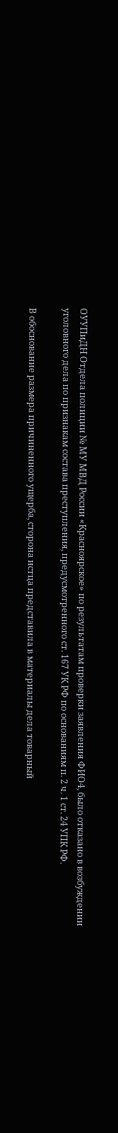ОУУПиДН Отдела полиции № МУ МВД России «Красноярское» по результатам проверки заявления ФИО4, было отказано в возбуждении уголовного дела по признакам состава преступления, предусмотренного ст. 167 УК РФ по основаниям п. 2 ч. 1 ст. 24 УПК РФ.

В обоснование размера причиненного ущерба, сторона истца представила в материалы дела товарный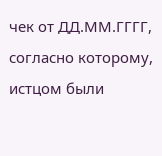чек от ДД.ММ.ГГГГ, согласно которому, истцом были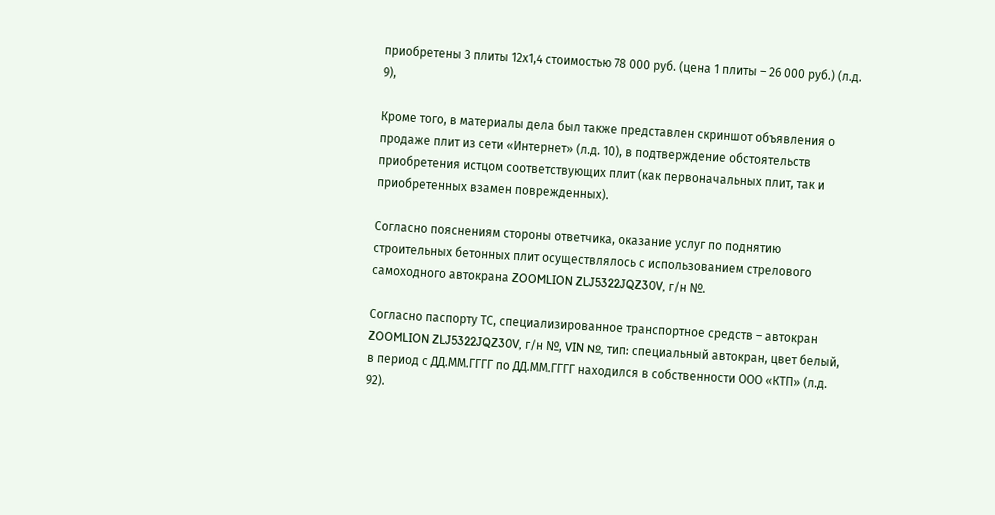приобретены 3 плиты 12х1,4 стоимостью 78 000 руб. (цена 1 плиты – 26 000 руб.) (л.д. 9),

Кроме того, в материалы дела был также представлен скриншот объявления о продаже плит из сети «Интернет» (л.д. 10), в подтверждение обстоятельств приобретения истцом соответствующих плит (как первоначальных плит, так и приобретенных взамен поврежденных).

Согласно пояснениям стороны ответчика, оказание услуг по поднятию строительных бетонных плит осуществлялось с использованием стрелового самоходного автокрана ZOOMLION ZLJ5322JQZ30V, г/н №.

Согласно паспорту ТС, специализированное транспортное средств – автокран ZOOMLION ZLJ5322JQZ30V, г/н №, VIN №, тип: специальный автокран, цвет белый, в период с ДД.ММ.ГГГГ по ДД.ММ.ГГГГ находился в собственности ООО «КТП» (л.д. 92).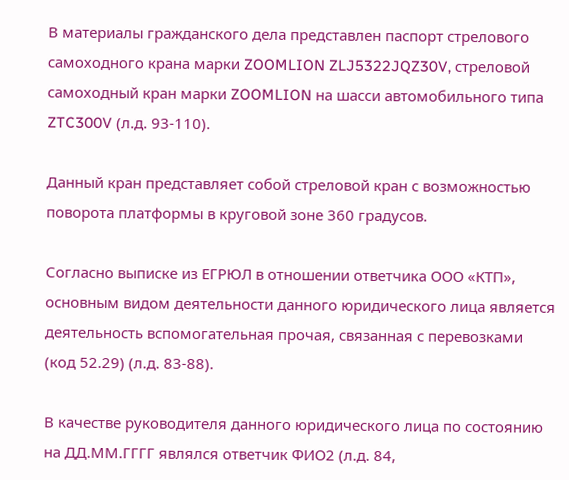В материалы гражданского дела представлен паспорт стрелового самоходного крана марки ZOOMLION ZLJ5322JQZ30V, стреловой самоходный кран марки ZOOMLION на шасси автомобильного типа ZTC300V (л.д. 93-110).

Данный кран представляет собой стреловой кран с возможностью поворота платформы в круговой зоне 360 градусов.

Согласно выписке из ЕГРЮЛ в отношении ответчика ООО «КТП», основным видом деятельности данного юридического лица является деятельность вспомогательная прочая, связанная с перевозками (код 52.29) (л.д. 83-88).

В качестве руководителя данного юридического лица по состоянию на ДД.ММ.ГГГГ являлся ответчик ФИО2 (л.д. 84,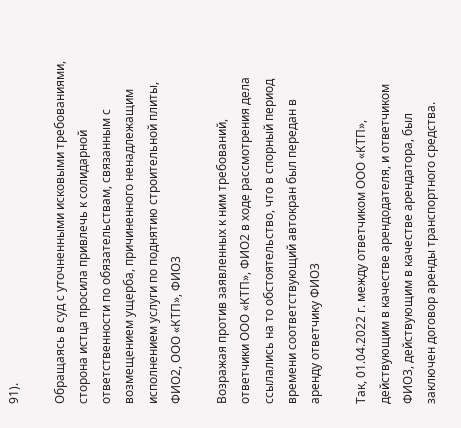91).

Обращаясь в суд с уточненными исковыми требованиями, сторона истца просила привлечь к солидарной ответственности по обязательствам, связанным с возмещением ущерба, причиненного ненадлежащим исполнением услуги по поднятию строительной плиты, ФИО2, ООО «КТП», ФИО3

Возражая против заявленных к ним требований, ответчики ООО «КТП», ФИО2 в ходе рассмотрения дела ссылались на то обстоятельство, что в спорный период времени соответствующий автокран был передан в аренду ответчику ФИО3

Так, 01.04.2022 г. между ответчиком ООО «КТП», действующим в качестве арендодателя, и ответчиком ФИО3, действующим в качестве арендатора, был заключен договор аренды транспортного средства.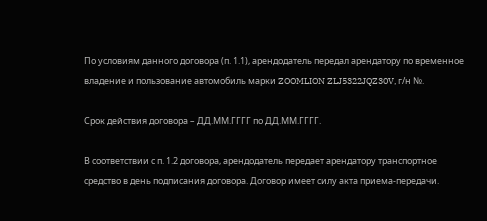По условиям данного договора (п. 1.1), арендодатель передал арендатору по временное владение и пользование автомобиль марки ZOOMLION ZLJ5322JQZ30V, г/н №.

Срок действия договора – ДД.ММ.ГГГГ по ДД.ММ.ГГГГ.

В соответствии с п. 1.2 договора, арендодатель передает арендатору транспортное средство в день подписания договора. Договор имеет силу акта приема-передачи.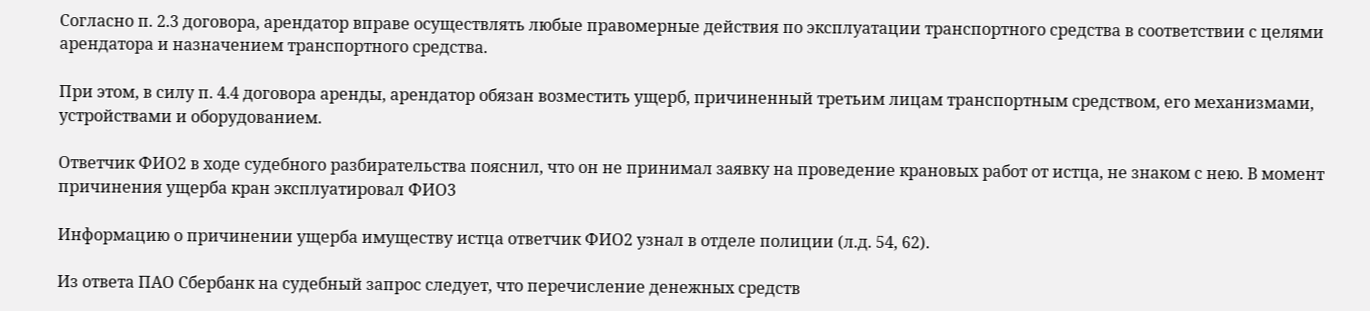Согласно п. 2.3 договора, арендатор вправе осуществлять любые правомерные действия по эксплуатации транспортного средства в соответствии с целями арендатора и назначением транспортного средства.

При этом, в силу п. 4.4 договора аренды, арендатор обязан возместить ущерб, причиненный третьим лицам транспортным средством, его механизмами, устройствами и оборудованием.

Ответчик ФИО2 в ходе судебного разбирательства пояснил, что он не принимал заявку на проведение крановых работ от истца, не знаком с нею. В момент причинения ущерба кран эксплуатировал ФИО3

Информацию о причинении ущерба имуществу истца ответчик ФИО2 узнал в отделе полиции (л.д. 54, 62).

Из ответа ПАО Сбербанк на судебный запрос следует, что перечисление денежных средств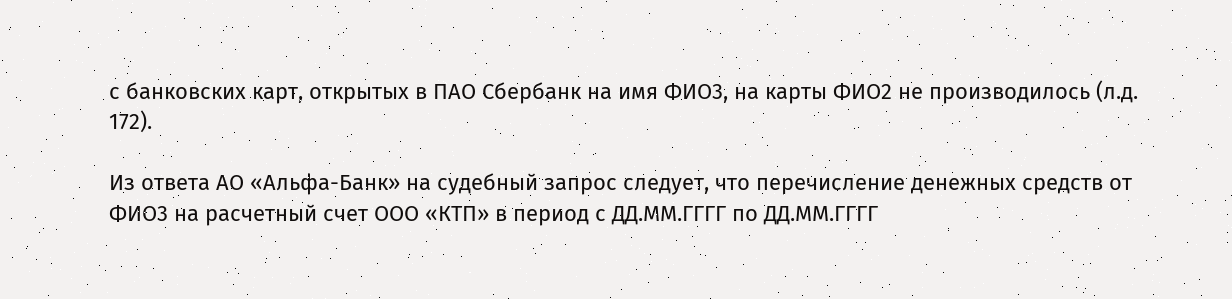с банковских карт, открытых в ПАО Сбербанк на имя ФИО3, на карты ФИО2 не производилось (л.д. 172).

Из ответа АО «Альфа-Банк» на судебный запрос следует, что перечисление денежных средств от ФИО3 на расчетный счет ООО «КТП» в период с ДД.ММ.ГГГГ по ДД.ММ.ГГГГ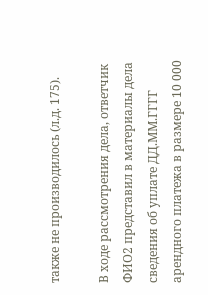также не производилось (л.д. 175).

В ходе рассмотрения дела, ответчик ФИО2 представил в материалы дела сведения об уплате ДД.ММ.ГГГГ арендного платежа в размере 10 000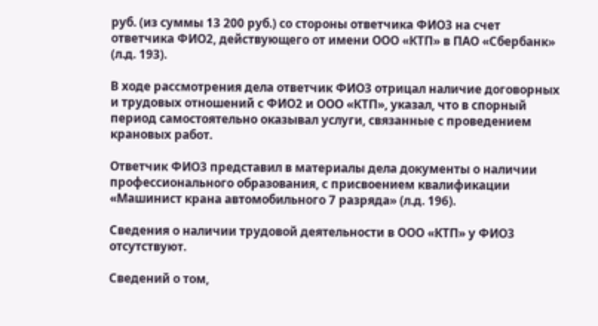руб. (из суммы 13 200 руб.) со стороны ответчика ФИО3 на счет ответчика ФИО2, действующего от имени ООО «КТП» в ПАО «Сбербанк» (л.д. 193).

В ходе рассмотрения дела ответчик ФИО3 отрицал наличие договорных и трудовых отношений с ФИО2 и ООО «КТП», указал, что в спорный период самостоятельно оказывал услуги, связанные с проведением крановых работ.

Ответчик ФИО3 представил в материалы дела документы о наличии профессионального образования, с присвоением квалификации «Машинист крана автомобильного 7 разряда» (л.д. 196).

Сведения о наличии трудовой деятельности в ООО «КТП» у ФИО3 отсутствуют.

Сведений о том,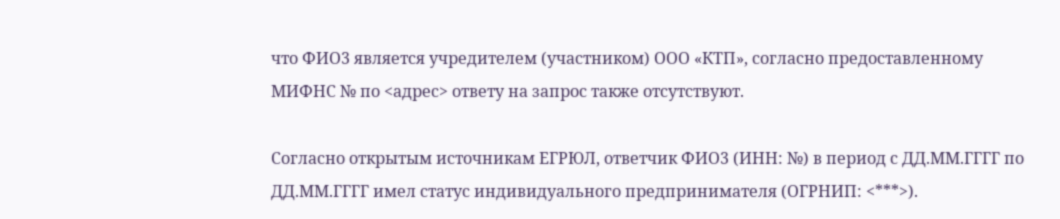что ФИО3 является учредителем (участником) ООО «КТП», согласно предоставленному МИФНС № по <адрес> ответу на запрос также отсутствуют.

Согласно открытым источникам ЕГРЮЛ, ответчик ФИО3 (ИНН: №) в период с ДД.ММ.ГГГГ по ДД.ММ.ГГГГ имел статус индивидуального предпринимателя (ОГРНИП: <***>).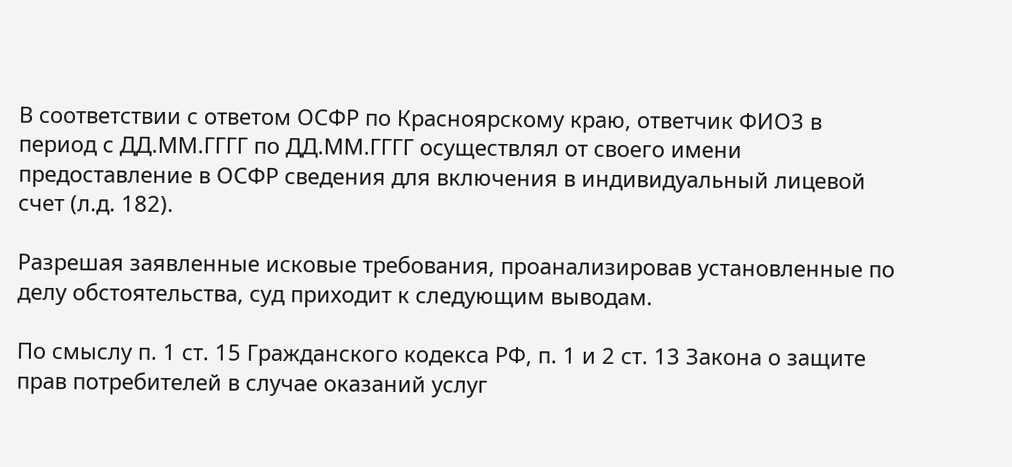В соответствии с ответом ОСФР по Красноярскому краю, ответчик ФИО3 в период с ДД.ММ.ГГГГ по ДД.ММ.ГГГГ осуществлял от своего имени предоставление в ОСФР сведения для включения в индивидуальный лицевой счет (л.д. 182).

Разрешая заявленные исковые требования, проанализировав установленные по делу обстоятельства, суд приходит к следующим выводам.

По смыслу п. 1 ст. 15 Гражданского кодекса РФ, п. 1 и 2 ст. 13 Закона о защите прав потребителей в случае оказаний услуг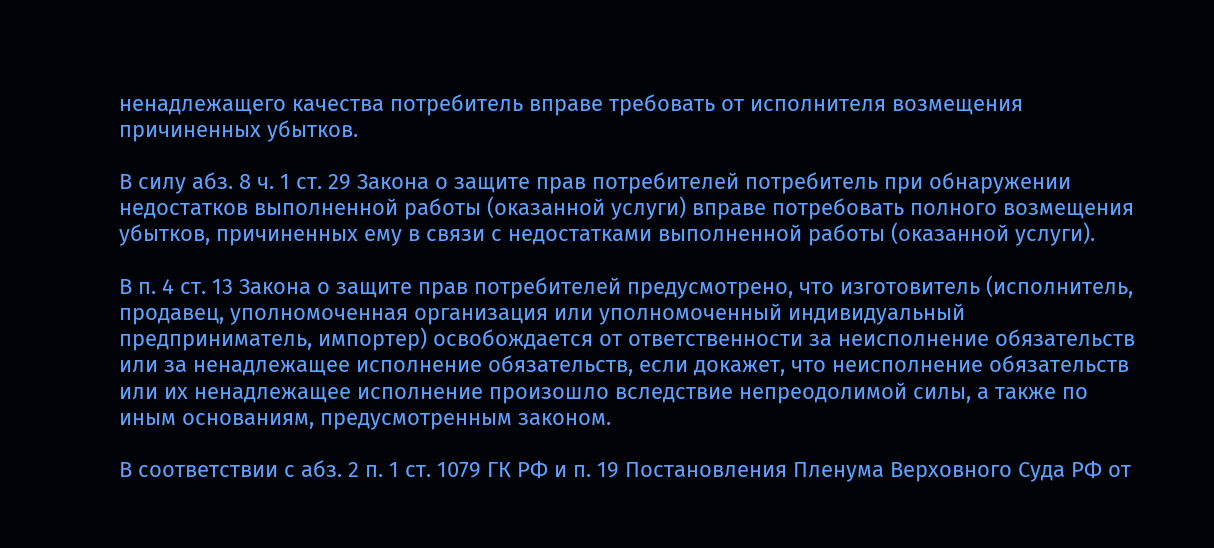ненадлежащего качества потребитель вправе требовать от исполнителя возмещения причиненных убытков.

В силу абз. 8 ч. 1 ст. 29 Закона о защите прав потребителей потребитель при обнаружении недостатков выполненной работы (оказанной услуги) вправе потребовать полного возмещения убытков, причиненных ему в связи с недостатками выполненной работы (оказанной услуги).

В п. 4 ст. 13 Закона о защите прав потребителей предусмотрено, что изготовитель (исполнитель, продавец, уполномоченная организация или уполномоченный индивидуальный предприниматель, импортер) освобождается от ответственности за неисполнение обязательств или за ненадлежащее исполнение обязательств, если докажет, что неисполнение обязательств или их ненадлежащее исполнение произошло вследствие непреодолимой силы, а также по иным основаниям, предусмотренным законом.

В соответствии с абз. 2 п. 1 ст. 1079 ГК РФ и п. 19 Постановления Пленума Верховного Суда РФ от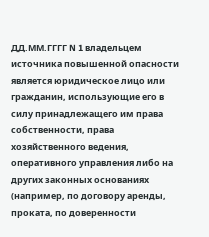ДД.ММ.ГГГГ N 1 владельцем источника повышенной опасности является юридическое лицо или гражданин, использующие его в силу принадлежащего им права собственности, права хозяйственного ведения, оперативного управления либо на других законных основаниях (например, по договору аренды, проката, по доверенности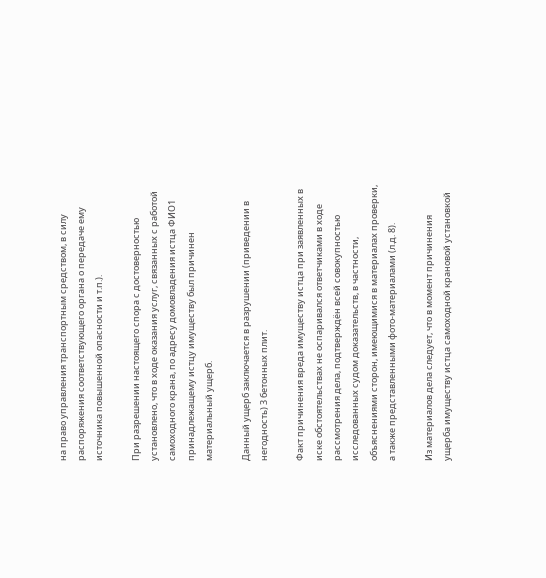на право управления транспортным средством, в силу распоряжения соответствующего органа о передаче ему источника повышенной опасности и т.п.).

При разрешении настоящего спора с достоверностью установлено, что в ходе оказания услуг, связанных с работой самоходного крана, по адресу домовладения истца ФИО1 принадлежащему истцу имуществу был причинен материальный ущерб.

Данный ущерб заключается в разрушении (приведении в негодность) 3 бетонных плит.

Факт причинения вреда имуществу истца при заявленных в иске обстоятельствах не оспаривался ответчиками в ходе рассмотрения дела, подтверждён всей совокупностью исследованных судом доказательств, в частности, объяснениями сторон, имеющимися в материалах проверки, а также представленными фото-материалами (л.д. 8).

Из материалов дела следует, что в момент причинения ущерба имуществу истца самоходной крановой установкой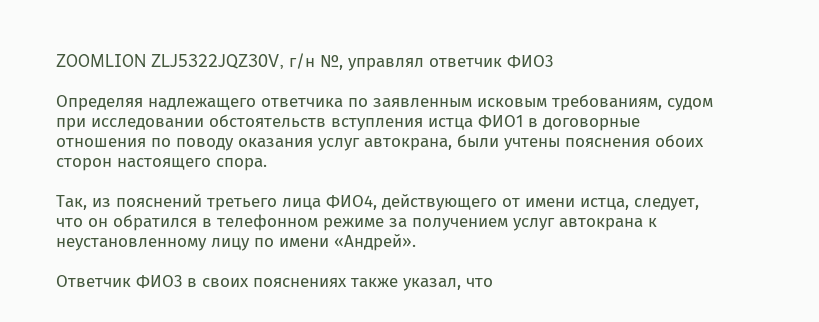ZOOMLION ZLJ5322JQZ30V, г/н №, управлял ответчик ФИО3

Определяя надлежащего ответчика по заявленным исковым требованиям, судом при исследовании обстоятельств вступления истца ФИО1 в договорные отношения по поводу оказания услуг автокрана, были учтены пояснения обоих сторон настоящего спора.

Так, из пояснений третьего лица ФИО4, действующего от имени истца, следует, что он обратился в телефонном режиме за получением услуг автокрана к неустановленному лицу по имени «Андрей».

Ответчик ФИО3 в своих пояснениях также указал, что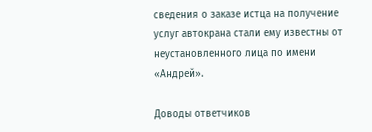сведения о заказе истца на получение услуг автокрана стали ему известны от неустановленного лица по имени «Андрей».

Доводы ответчиков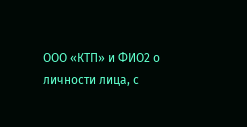ООО «КТП» и ФИО2 о личности лица, с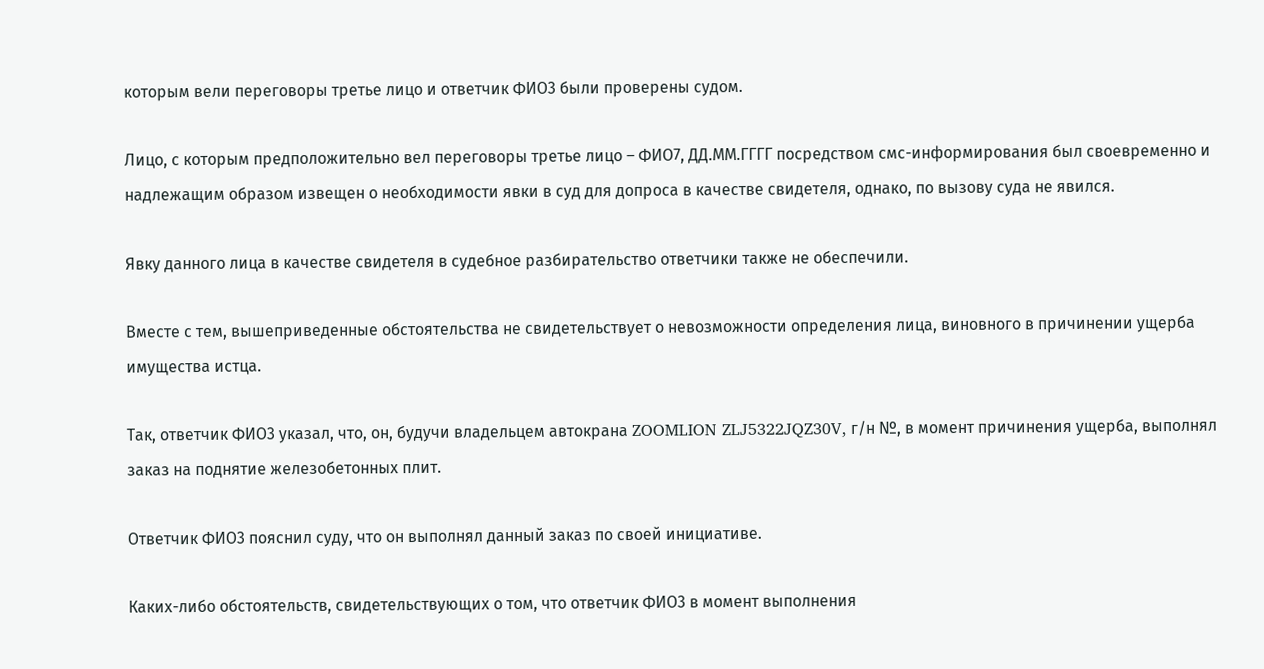которым вели переговоры третье лицо и ответчик ФИО3 были проверены судом.

Лицо, с которым предположительно вел переговоры третье лицо – ФИО7, ДД.ММ.ГГГГ посредством смс-информирования был своевременно и надлежащим образом извещен о необходимости явки в суд для допроса в качестве свидетеля, однако, по вызову суда не явился.

Явку данного лица в качестве свидетеля в судебное разбирательство ответчики также не обеспечили.

Вместе с тем, вышеприведенные обстоятельства не свидетельствует о невозможности определения лица, виновного в причинении ущерба имущества истца.

Так, ответчик ФИО3 указал, что, он, будучи владельцем автокрана ZOOMLION ZLJ5322JQZ30V, г/н №, в момент причинения ущерба, выполнял заказ на поднятие железобетонных плит.

Ответчик ФИО3 пояснил суду, что он выполнял данный заказ по своей инициативе.

Каких-либо обстоятельств, свидетельствующих о том, что ответчик ФИО3 в момент выполнения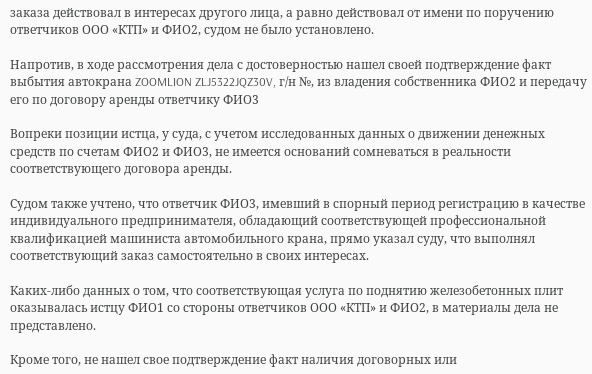заказа действовал в интересах другого лица, а равно действовал от имени по поручению ответчиков ООО «КТП» и ФИО2, судом не было установлено.

Напротив, в ходе рассмотрения дела с достоверностью нашел своей подтверждение факт выбытия автокрана ZOOMLION ZLJ5322JQZ30V, г/н №, из владения собственника ФИО2 и передачу его по договору аренды ответчику ФИО3

Вопреки позиции истца, у суда, с учетом исследованных данных о движении денежных средств по счетам ФИО2 и ФИО3, не имеется оснований сомневаться в реальности соответствующего договора аренды.

Судом также учтено, что ответчик ФИО3, имевший в спорный период регистрацию в качестве индивидуального предпринимателя, обладающий соответствующей профессиональной квалификацией машиниста автомобильного крана, прямо указал суду, что выполнял соответствующий заказ самостоятельно в своих интересах.

Каких-либо данных о том, что соответствующая услуга по поднятию железобетонных плит оказывалась истцу ФИО1 со стороны ответчиков ООО «КТП» и ФИО2, в материалы дела не представлено.

Кроме того, не нашел свое подтверждение факт наличия договорных или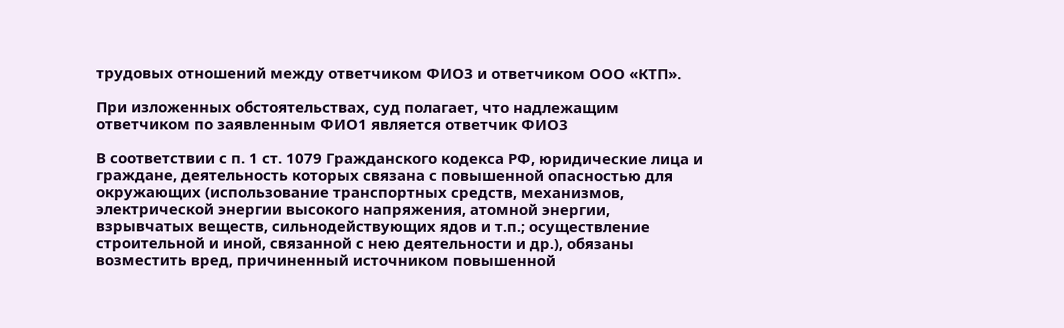трудовых отношений между ответчиком ФИО3 и ответчиком ООО «КТП».

При изложенных обстоятельствах, суд полагает, что надлежащим ответчиком по заявленным ФИО1 является ответчик ФИО3

В соответствии с п. 1 ст. 1079 Гражданского кодекса РФ, юридические лица и граждане, деятельность которых связана с повышенной опасностью для окружающих (использование транспортных средств, механизмов, электрической энергии высокого напряжения, атомной энергии, взрывчатых веществ, сильнодействующих ядов и т.п.; осуществление строительной и иной, связанной с нею деятельности и др.), обязаны возместить вред, причиненный источником повышенной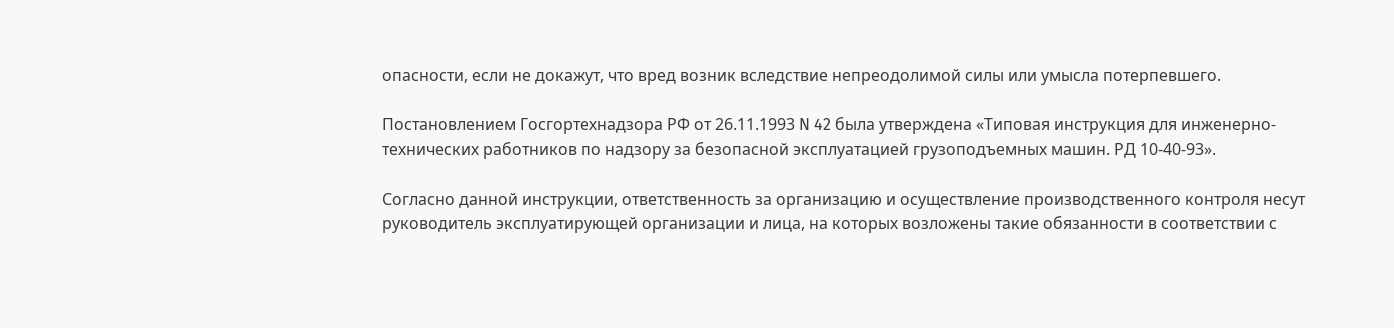опасности, если не докажут, что вред возник вследствие непреодолимой силы или умысла потерпевшего.

Постановлением Госгортехнадзора РФ от 26.11.1993 N 42 была утверждена «Типовая инструкция для инженерно-технических работников по надзору за безопасной эксплуатацией грузоподъемных машин. РД 10-40-93».

Согласно данной инструкции, ответственность за организацию и осуществление производственного контроля несут руководитель эксплуатирующей организации и лица, на которых возложены такие обязанности в соответствии с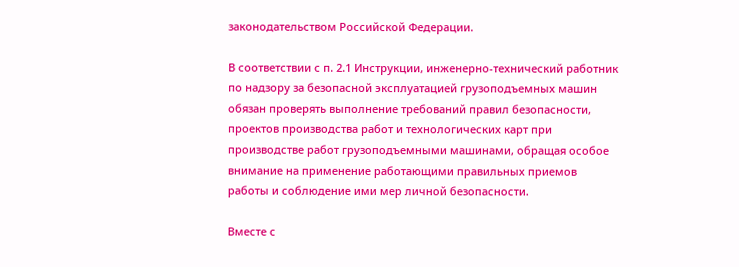законодательством Российской Федерации.

В соответствии с п. 2.1 Инструкции, инженерно-технический работник по надзору за безопасной эксплуатацией грузоподъемных машин обязан проверять выполнение требований правил безопасности, проектов производства работ и технологических карт при производстве работ грузоподъемными машинами, обращая особое внимание на применение работающими правильных приемов работы и соблюдение ими мер личной безопасности.

Вместе с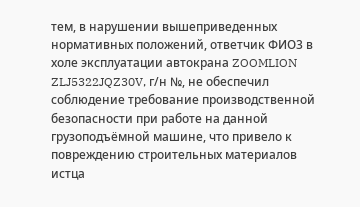тем, в нарушении вышеприведенных нормативных положений, ответчик ФИО3 в холе эксплуатации автокрана ZOOMLION ZLJ5322JQZ30V, г/н №, не обеспечил соблюдение требование производственной безопасности при работе на данной грузоподъёмной машине, что привело к повреждению строительных материалов истца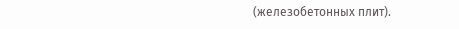(железобетонных плит).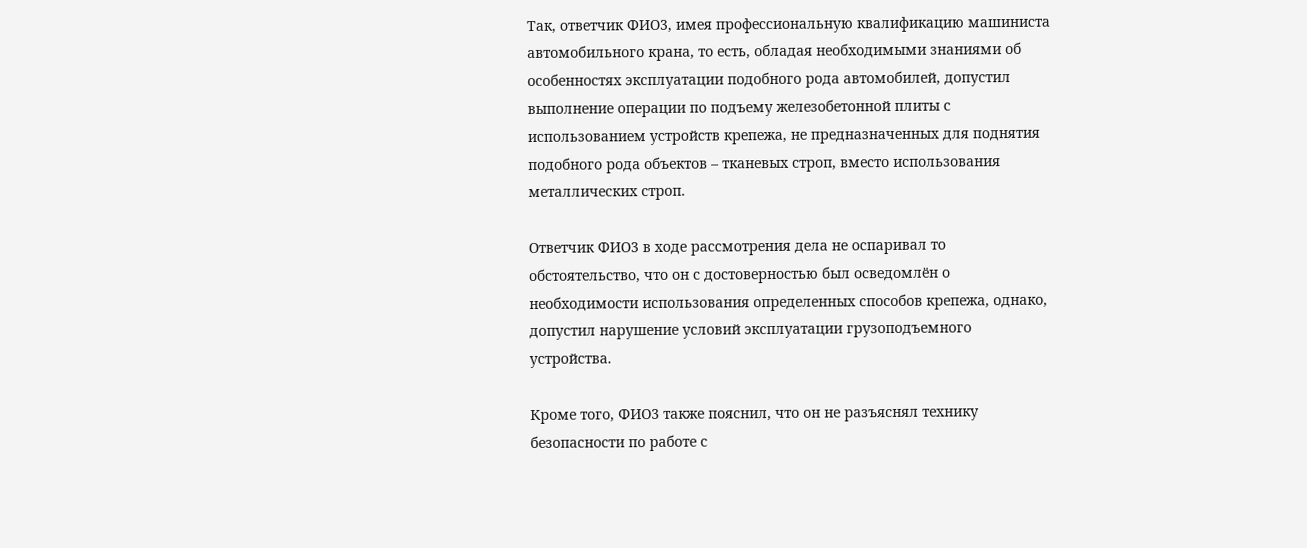Так, ответчик ФИО3, имея профессиональную квалификацию машиниста автомобильного крана, то есть, обладая необходимыми знаниями об особенностях эксплуатации подобного рода автомобилей, допустил выполнение операции по подъему железобетонной плиты с использованием устройств крепежа, не предназначенных для поднятия подобного рода объектов – тканевых строп, вместо использования металлических строп.

Ответчик ФИО3 в ходе рассмотрения дела не оспаривал то обстоятельство, что он с достоверностью был осведомлён о необходимости использования определенных способов крепежа, однако, допустил нарушение условий эксплуатации грузоподъемного устройства.

Кроме того, ФИО3 также пояснил, что он не разъяснял технику безопасности по работе с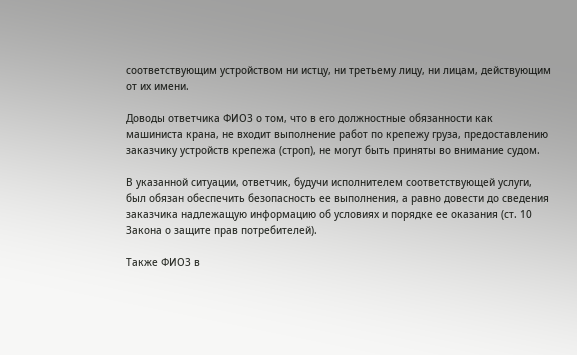соответствующим устройством ни истцу, ни третьему лицу, ни лицам, действующим от их имени.

Доводы ответчика ФИО3 о том, что в его должностные обязанности как машиниста крана, не входит выполнение работ по крепежу груза, предоставлению заказчику устройств крепежа (строп), не могут быть приняты во внимание судом.

В указанной ситуации, ответчик, будучи исполнителем соответствующей услуги, был обязан обеспечить безопасность ее выполнения, а равно довести до сведения заказчика надлежащую информацию об условиях и порядке ее оказания (ст. 10 Закона о защите прав потребителей).

Также ФИО3 в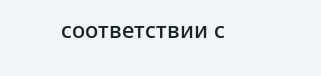соответствии с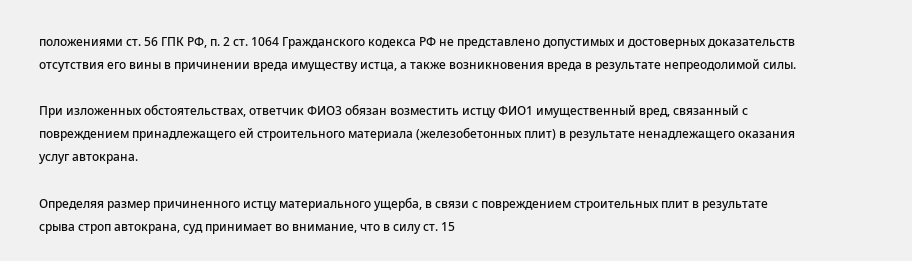положениями ст. 56 ГПК РФ, п. 2 ст. 1064 Гражданского кодекса РФ не представлено допустимых и достоверных доказательств отсутствия его вины в причинении вреда имуществу истца, а также возникновения вреда в результате непреодолимой силы.

При изложенных обстоятельствах, ответчик ФИО3 обязан возместить истцу ФИО1 имущественный вред, связанный с повреждением принадлежащего ей строительного материала (железобетонных плит) в результате ненадлежащего оказания услуг автокрана.

Определяя размер причиненного истцу материального ущерба, в связи с повреждением строительных плит в результате срыва строп автокрана, суд принимает во внимание, что в силу ст. 15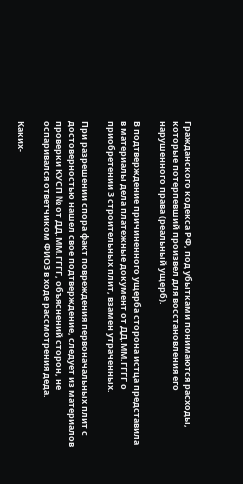Гражданского кодекса РФ, под убытками понимаются расходы, которые потерпевший произвел для восстановления его нарушенного права (реальный ущерб).

В подтверждение причиненного ущерба сторона истца представила в материалы дела платежные документ от ДД.ММ.ГГГГ о приобретении 3 строительных плит, взамен утраченных.

При разрешении спора факт повреждения первоначальных плит с достоверностью нашел свое подтверждение, следует из материалов проверки КУСП № от ДД.ММ.ГГГГ, объяснений сторон, не оспаривался ответчиком ФИО3 в ходе рассмотрения деда.

Каких-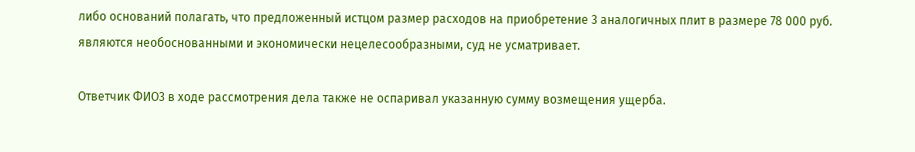либо оснований полагать, что предложенный истцом размер расходов на приобретение 3 аналогичных плит в размере 78 000 руб. являются необоснованными и экономически нецелесообразными, суд не усматривает.

Ответчик ФИО3 в ходе рассмотрения дела также не оспаривал указанную сумму возмещения ущерба.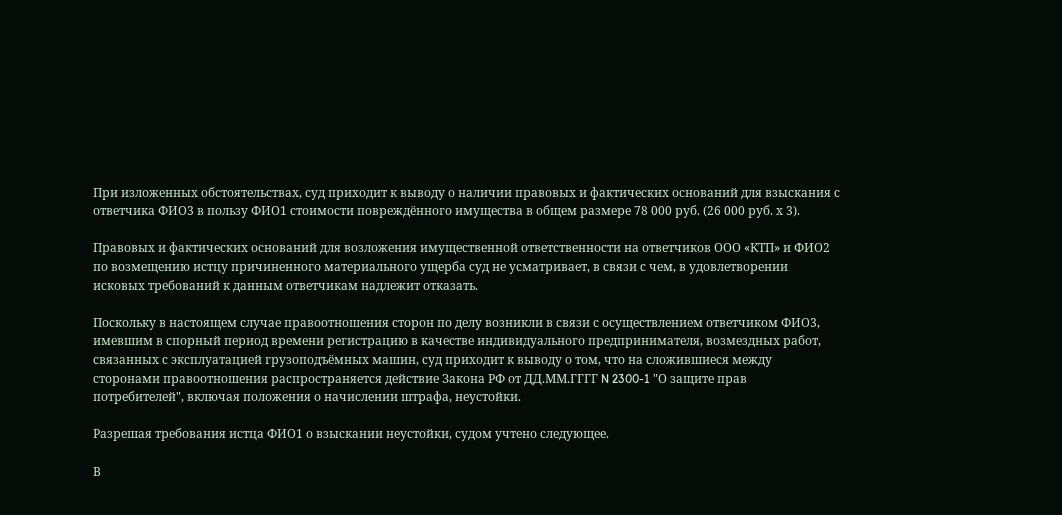При изложенных обстоятельствах, суд приходит к выводу о наличии правовых и фактических оснований для взыскания с ответчика ФИО3 в пользу ФИО1 стоимости повреждённого имущества в общем размере 78 000 руб. (26 000 руб. х 3).

Правовых и фактических оснований для возложения имущественной ответственности на ответчиков ООО «КТП» и ФИО2 по возмещению истцу причиненного материального ущерба суд не усматривает, в связи с чем, в удовлетворении исковых требований к данным ответчикам надлежит отказать.

Поскольку в настоящем случае правоотношения сторон по делу возникли в связи с осуществлением ответчиком ФИО3, имевшим в спорный период времени регистрацию в качестве индивидуального предпринимателя, возмездных работ, связанных с эксплуатацией грузоподъёмных машин, суд приходит к выводу о том, что на сложившиеся между сторонами правоотношения распространяется действие Закона РФ от ДД.ММ.ГГГГ N 2300-1 "О защите прав потребителей", включая положения о начислении штрафа, неустойки.

Разрешая требования истца ФИО1 о взыскании неустойки, судом учтено следующее.

В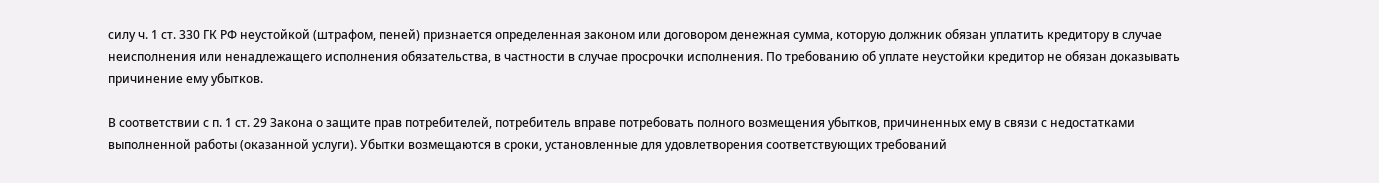силу ч. 1 ст. 330 ГК РФ неустойкой (штрафом, пеней) признается определенная законом или договором денежная сумма, которую должник обязан уплатить кредитору в случае неисполнения или ненадлежащего исполнения обязательства, в частности в случае просрочки исполнения. По требованию об уплате неустойки кредитор не обязан доказывать причинение ему убытков.

В соответствии с п. 1 ст. 29 Закона о защите прав потребителей, потребитель вправе потребовать полного возмещения убытков, причиненных ему в связи с недостатками выполненной работы (оказанной услуги). Убытки возмещаются в сроки, установленные для удовлетворения соответствующих требований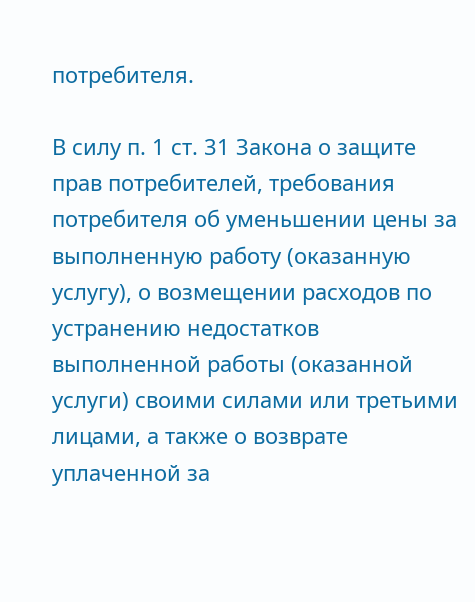потребителя.

В силу п. 1 ст. 31 Закона о защите прав потребителей, требования потребителя об уменьшении цены за выполненную работу (оказанную услугу), о возмещении расходов по устранению недостатков выполненной работы (оказанной услуги) своими силами или третьими лицами, а также о возврате уплаченной за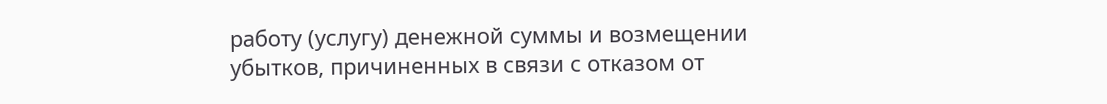работу (услугу) денежной суммы и возмещении убытков, причиненных в связи с отказом от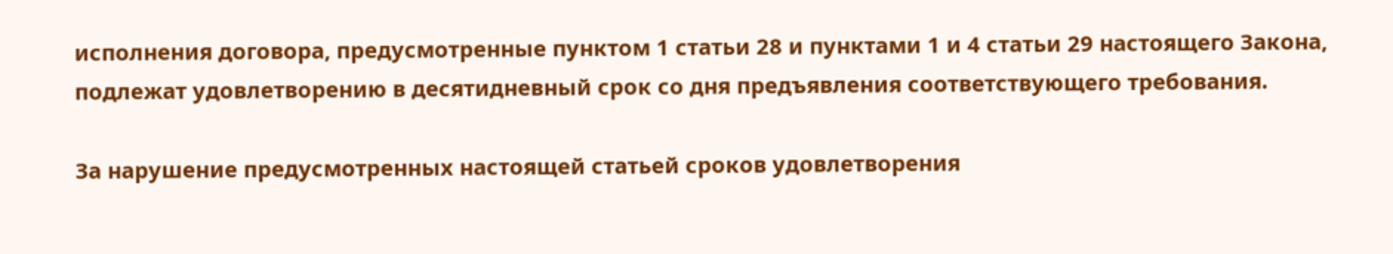исполнения договора, предусмотренные пунктом 1 статьи 28 и пунктами 1 и 4 статьи 29 настоящего Закона, подлежат удовлетворению в десятидневный срок со дня предъявления соответствующего требования.

За нарушение предусмотренных настоящей статьей сроков удовлетворения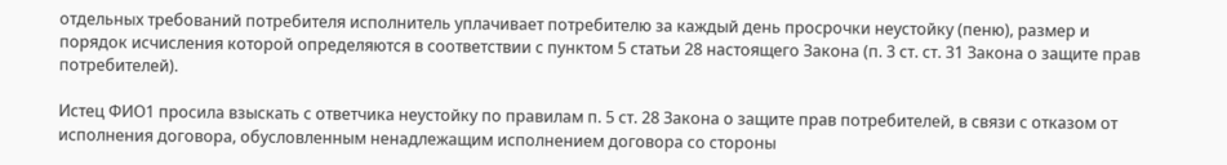отдельных требований потребителя исполнитель уплачивает потребителю за каждый день просрочки неустойку (пеню), размер и порядок исчисления которой определяются в соответствии с пунктом 5 статьи 28 настоящего Закона (п. 3 ст. ст. 31 Закона о защите прав потребителей).

Истец ФИО1 просила взыскать с ответчика неустойку по правилам п. 5 ст. 28 Закона о защите прав потребителей, в связи с отказом от исполнения договора, обусловленным ненадлежащим исполнением договора со стороны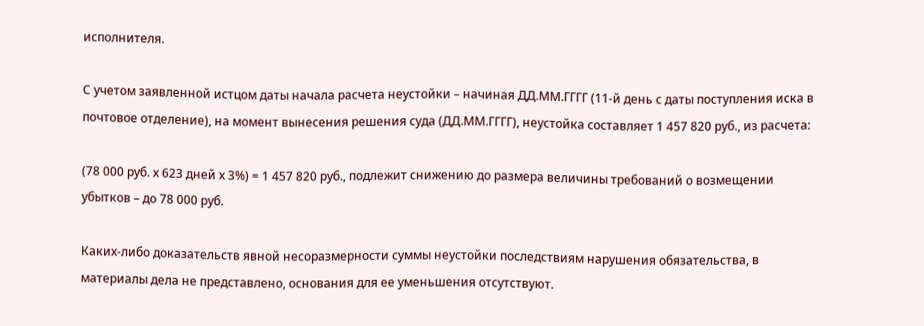исполнителя.

С учетом заявленной истцом даты начала расчета неустойки – начиная ДД.ММ.ГГГГ (11-й день с даты поступления иска в почтовое отделение), на момент вынесения решения суда (ДД.ММ.ГГГГ), неустойка составляет 1 457 820 руб., из расчета:

(78 000 руб. х 623 дней х 3%) = 1 457 820 руб., подлежит снижению до размера величины требований о возмещении убытков – до 78 000 руб.

Каких-либо доказательств явной несоразмерности суммы неустойки последствиям нарушения обязательства, в материалы дела не представлено, основания для ее уменьшения отсутствуют.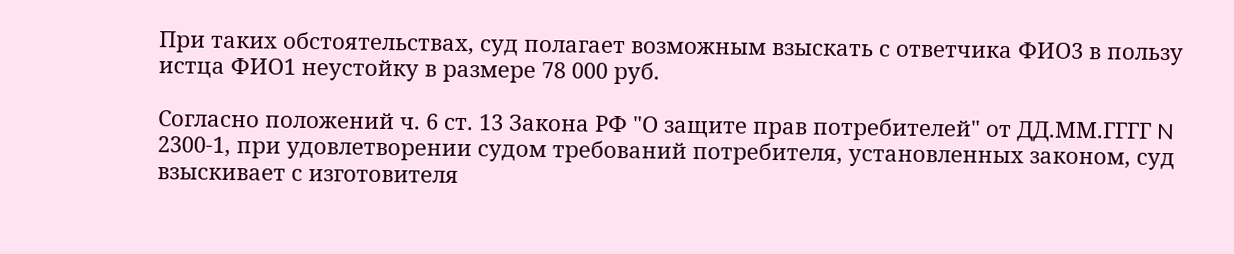При таких обстоятельствах, суд полагает возможным взыскать с ответчика ФИО3 в пользу истца ФИО1 неустойку в размере 78 000 руб.

Согласно положений ч. 6 ст. 13 Закона РФ "О защите прав потребителей" от ДД.ММ.ГГГГ N 2300-1, при удовлетворении судом требований потребителя, установленных законом, суд взыскивает с изготовителя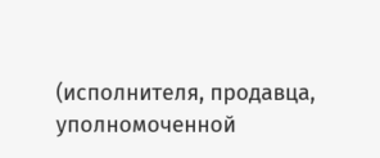(исполнителя, продавца, уполномоченной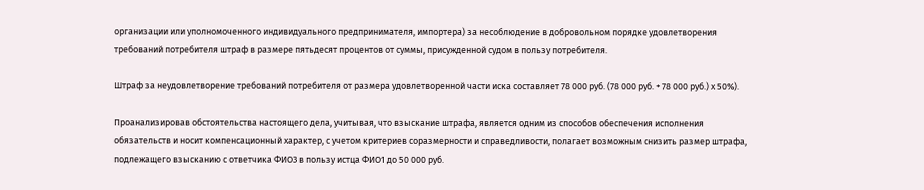организации или уполномоченного индивидуального предпринимателя, импортера) за несоблюдение в добровольном порядке удовлетворения требований потребителя штраф в размере пятьдесят процентов от суммы, присужденной судом в пользу потребителя.

Штраф за неудовлетворение требований потребителя от размера удовлетворенной части иска составляет 78 000 руб. (78 000 руб. + 78 000 руб.) х 50%).

Проанализировав обстоятельства настоящего дела, учитывая, что взыскание штрафа, является одним из способов обеспечения исполнения обязательств и носит компенсационный характер, с учетом критериев соразмерности и справедливости, полагает возможным снизить размер штрафа, подлежащего взысканию с ответчика ФИО3 в пользу истца ФИО1 до 50 000 руб.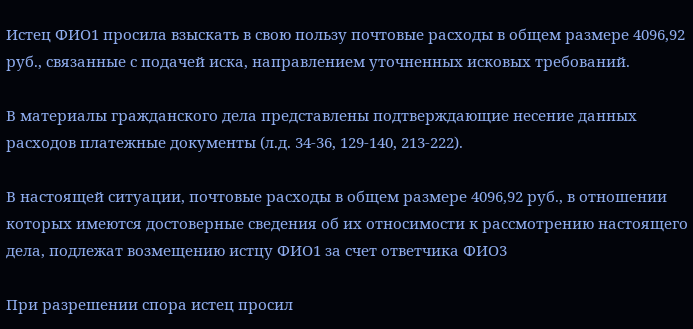Истец ФИО1 просила взыскать в свою пользу почтовые расходы в общем размере 4096,92 руб., связанные с подачей иска, направлением уточненных исковых требований.

В материалы гражданского дела представлены подтверждающие несение данных расходов платежные документы (л.д. 34-36, 129-140, 213-222).

В настоящей ситуации, почтовые расходы в общем размере 4096,92 руб., в отношении которых имеются достоверные сведения об их относимости к рассмотрению настоящего дела, подлежат возмещению истцу ФИО1 за счет ответчика ФИО3

При разрешении спора истец просил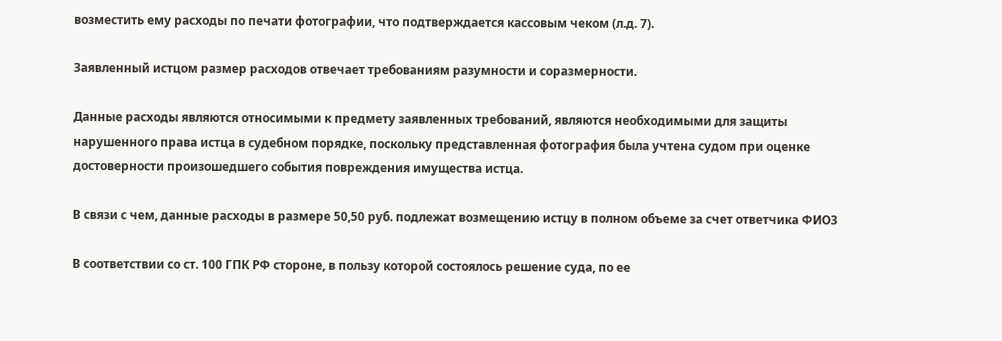возместить ему расходы по печати фотографии, что подтверждается кассовым чеком (л.д. 7).

Заявленный истцом размер расходов отвечает требованиям разумности и соразмерности.

Данные расходы являются относимыми к предмету заявленных требований, являются необходимыми для защиты нарушенного права истца в судебном порядке, поскольку представленная фотография была учтена судом при оценке достоверности произошедшего события повреждения имущества истца.

В связи с чем, данные расходы в размере 50,50 руб. подлежат возмещению истцу в полном объеме за счет ответчика ФИО3

В соответствии со ст. 100 ГПК РФ стороне, в пользу которой состоялось решение суда, по ее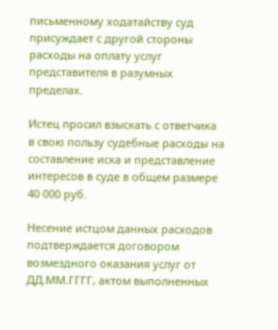письменному ходатайству суд присуждает с другой стороны расходы на оплату услуг представителя в разумных пределах.

Истец просил взыскать с ответчика в свою пользу судебные расходы на составление иска и представление интересов в суде в общем размере 40 000 руб.

Несение истцом данных расходов подтверждается договором возмездного оказания услуг от ДД.ММ.ГГГГ, актом выполненных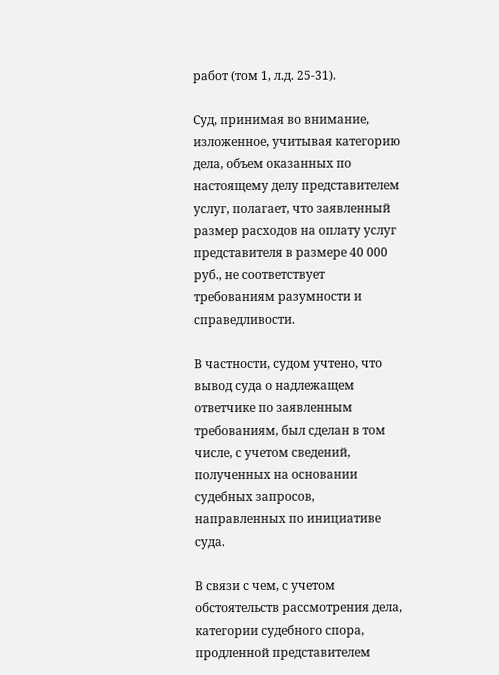работ (том 1, л.д. 25-31).

Суд, принимая во внимание, изложенное, учитывая категорию дела, объем оказанных по настоящему делу представителем услуг, полагает, что заявленный размер расходов на оплату услуг представителя в размере 40 000 руб., не соответствует требованиям разумности и справедливости.

В частности, судом учтено, что вывод суда о надлежащем ответчике по заявленным требованиям, был сделан в том числе, с учетом сведений, полученных на основании судебных запросов, направленных по инициативе суда.

В связи с чем, с учетом обстоятельств рассмотрения дела, категории судебного спора, продленной представителем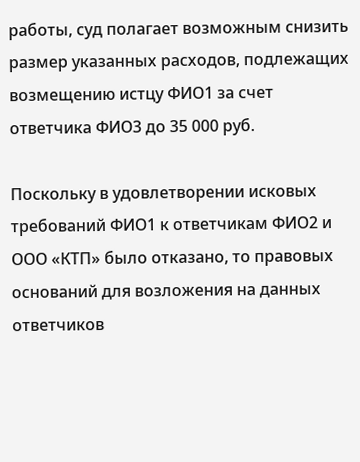работы, суд полагает возможным снизить размер указанных расходов, подлежащих возмещению истцу ФИО1 за счет ответчика ФИО3 до 35 000 руб.

Поскольку в удовлетворении исковых требований ФИО1 к ответчикам ФИО2 и ООО «КТП» было отказано, то правовых оснований для возложения на данных ответчиков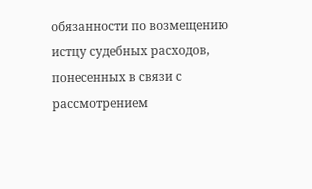обязанности по возмещению истцу судебных расходов, понесенных в связи с рассмотрением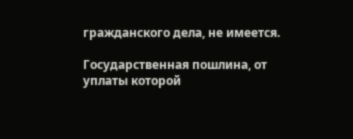гражданского дела, не имеется.

Государственная пошлина, от уплаты которой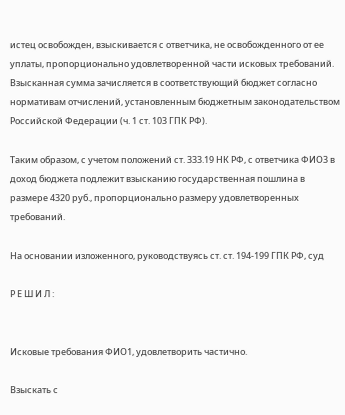истец освобожден, взыскивается с ответчика, не освобожденного от ее уплаты, пропорционально удовлетворенной части исковых требований. Взысканная сумма зачисляется в соответствующий бюджет согласно нормативам отчислений, установленным бюджетным законодательством Российской Федерации (ч. 1 ст. 103 ГПК РФ).

Таким образом, с учетом положений ст. 333.19 НК РФ, с ответчика ФИО3 в доход бюджета подлежит взысканию государственная пошлина в размере 4320 руб., пропорционально размеру удовлетворенных требований.

На основании изложенного, руководствуясь ст. ст. 194-199 ГПК РФ, суд

Р Е Ш И Л :


Исковые требования ФИО1, удовлетворить частично.

Взыскать с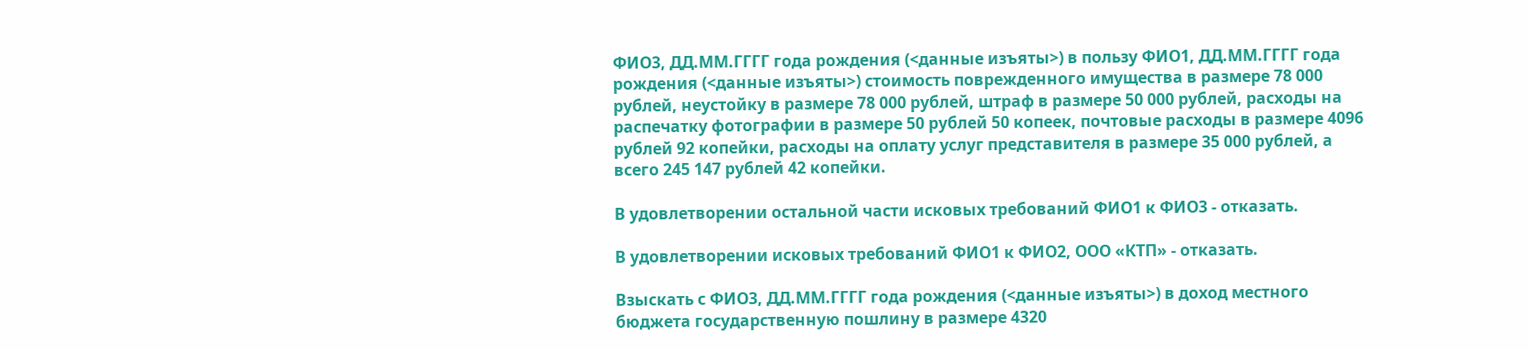ФИО3, ДД.ММ.ГГГГ года рождения (<данные изъяты>) в пользу ФИО1, ДД.ММ.ГГГГ года рождения (<данные изъяты>) стоимость поврежденного имущества в размере 78 000 рублей, неустойку в размере 78 000 рублей, штраф в размере 50 000 рублей, расходы на распечатку фотографии в размере 50 рублей 50 копеек, почтовые расходы в размере 4096 рублей 92 копейки, расходы на оплату услуг представителя в размере 35 000 рублей, а всего 245 147 рублей 42 копейки.

В удовлетворении остальной части исковых требований ФИО1 к ФИО3 - отказать.

В удовлетворении исковых требований ФИО1 к ФИО2, ООО «КТП» - отказать.

Взыскать с ФИО3, ДД.ММ.ГГГГ года рождения (<данные изъяты>) в доход местного бюджета государственную пошлину в размере 4320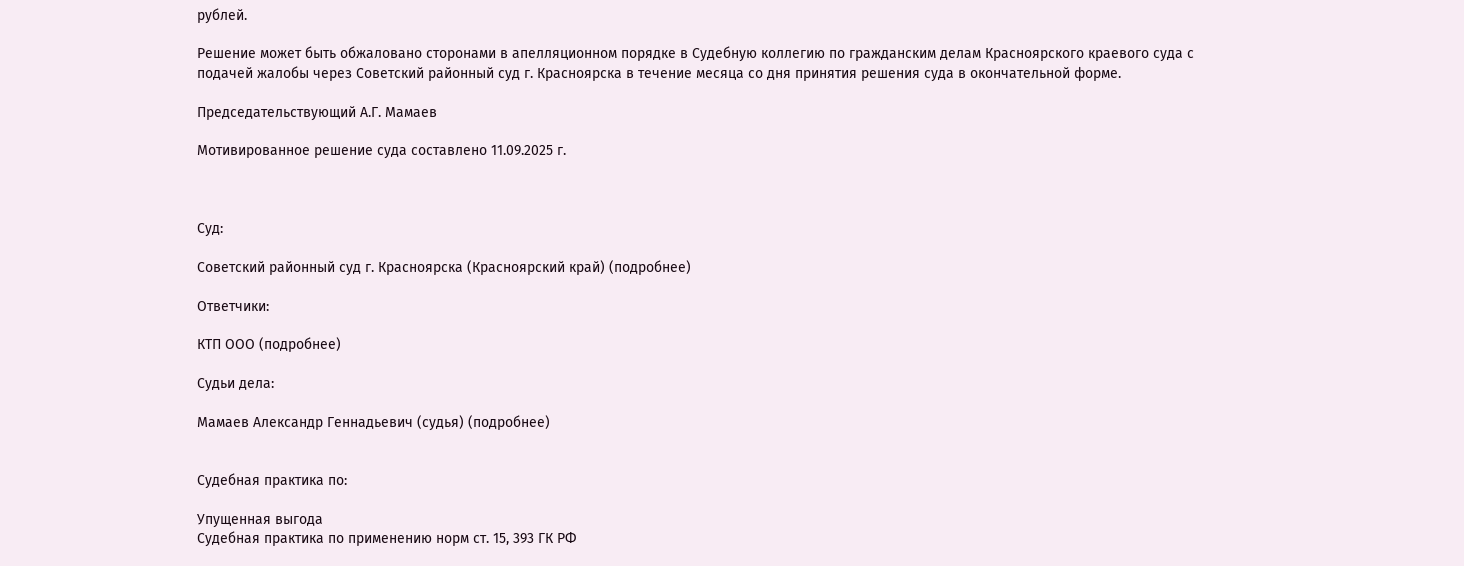рублей.

Решение может быть обжаловано сторонами в апелляционном порядке в Судебную коллегию по гражданским делам Красноярского краевого суда с подачей жалобы через Советский районный суд г. Красноярска в течение месяца со дня принятия решения суда в окончательной форме.

Председательствующий А.Г. Мамаев

Мотивированное решение суда составлено 11.09.2025 г.



Суд:

Советский районный суд г. Красноярска (Красноярский край) (подробнее)

Ответчики:

КТП ООО (подробнее)

Судьи дела:

Мамаев Александр Геннадьевич (судья) (подробнее)


Судебная практика по:

Упущенная выгода
Судебная практика по применению норм ст. 15, 393 ГК РФ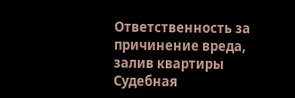Ответственность за причинение вреда, залив квартиры
Судебная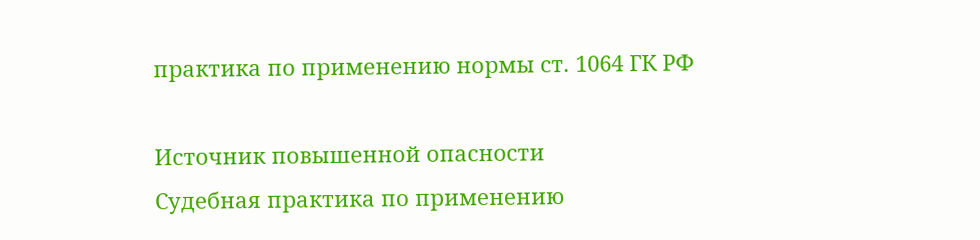практика по применению нормы ст. 1064 ГК РФ

Источник повышенной опасности
Судебная практика по применению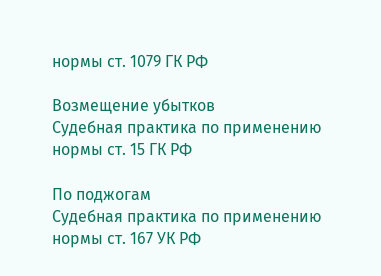нормы ст. 1079 ГК РФ

Возмещение убытков
Судебная практика по применению нормы ст. 15 ГК РФ

По поджогам
Судебная практика по применению нормы ст. 167 УК РФ